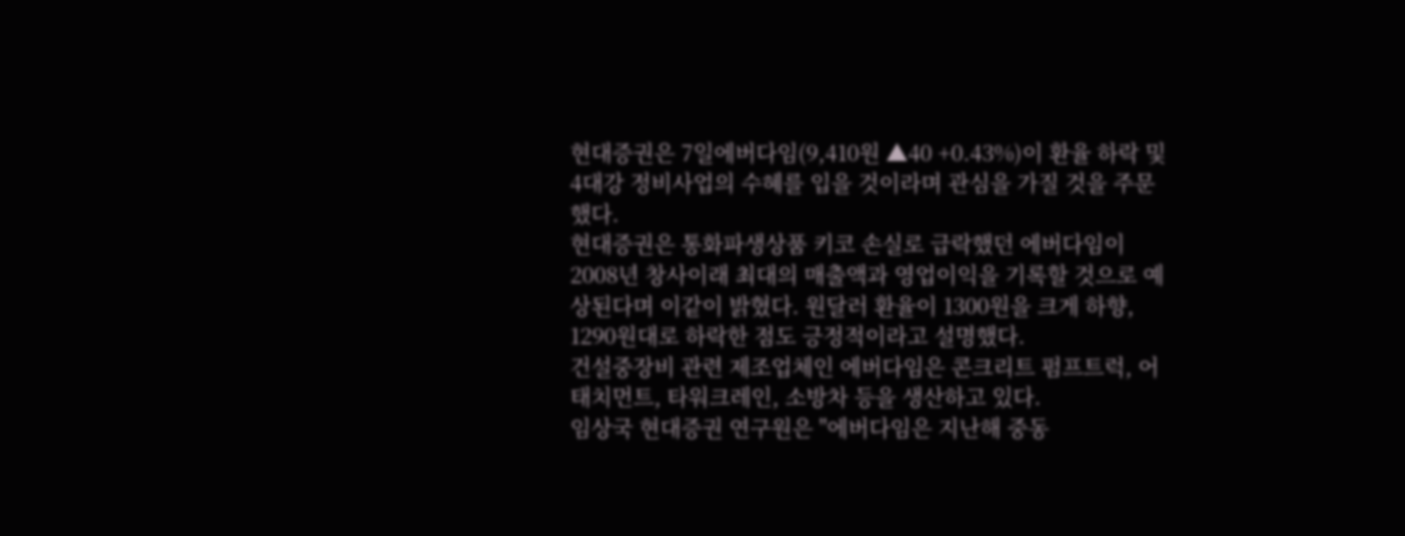현대증권은 7일에버다임(9,410원 ▲40 +0.43%)이 환율 하락 및 4대강 정비사업의 수혜를 입을 것이라며 관심을 가질 것을 주문했다.
현대증권은 통화파생상품 키코 손실로 급락했던 에버다임이 2008년 창사이래 최대의 매출액과 영업이익을 기록할 것으로 예상된다며 이같이 밝혔다. 원달러 환율이 1300원을 크게 하향, 1290원대로 하락한 점도 긍정적이라고 설명했다.
건설중장비 관련 제조업체인 에버다임은 콘크리트 펌프트럭, 어태치먼트, 타워크레인, 소방차 등을 생산하고 있다.
임상국 현대증권 연구원은 "에버다임은 지난해 중동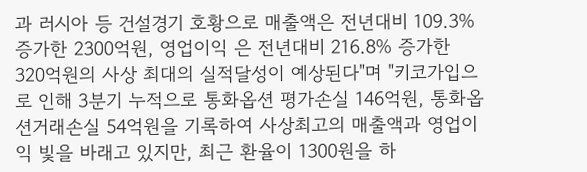과 러시아 등 건설경기 호황으로 매출액은 전년대비 109.3% 증가한 2300억원, 영업이익 은 전년대비 216.8% 증가한 320억원의 사상 최대의 실적달성이 예상된다"며 "키코가입으로 인해 3분기 누적으로 통화옵션 평가손실 146억원, 통화옵션거래손실 54억원을 기록하여 사상최고의 매출액과 영업이익 빛을 바래고 있지만, 최근 환율이 1300원을 하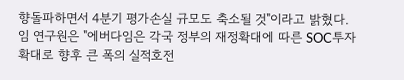향돌파하면서 4분기 평가손실 규모도 축소될 것"이라고 밝혔다.
임 연구원은 "에버다임은 각국 정부의 재정확대에 따른 SOC투자확대로 향후 큰 폭의 실적호전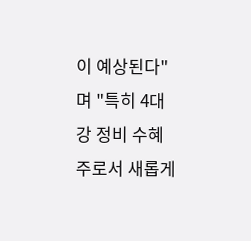이 예상된다"며 "특히 4대강 정비 수혜주로서 새롭게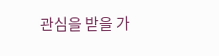관심을 받을 가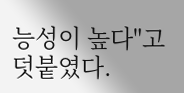능성이 높다"고 덧붙였다.